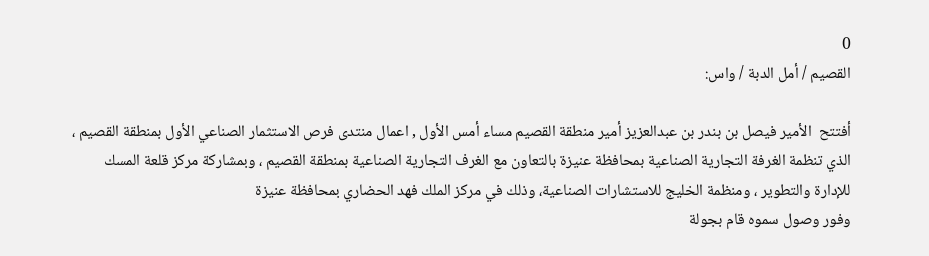0
القصيم / أمل الدبة / واس:

أفتتح  الأمير فيصل بن بندر بن عبدالعزيز أمير منطقة القصيم مساء أمس الأول , اعمال منتدى فرص الاستثمار الصناعي الأول بمنطقة القصيم ، الذي تنظمة الغرفة التجارية الصناعية بمحافظة عنيزة بالتعاون مع الغرف التجارية الصناعية بمنطقة القصيم ، وبمشاركة مركز قلعة المسك للإدارة والتطوير ، ومنظمة الخليج للاستشارات الصناعية، وذلك في مركز الملك فهد الحضاري بمحافظة عنيزة
وفور وصول سموه قام بجولة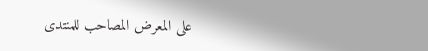على المعرض المصاحب للمنتدى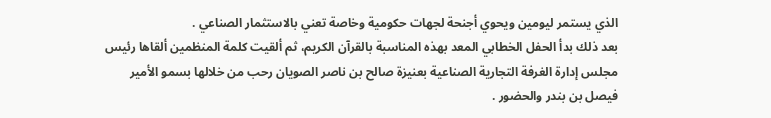الذي يستمر ليومين ويحوي أجنحة لجهات حكومية وخاصة تعني بالاستثمار الصناعي .
بعد ذلك بدأ الحفل الخطابي المعد بهذه المناسبة بالقرآن الكريم، ثم ألقيت كلمة المنظمين ألقاها رئيس مجلس إدارة الغرفة التجارية الصناعية بعنيزة صالح بن ناصر الصويان رحب من خلالها بسمو الأمير فيصل بن بندر والحضور .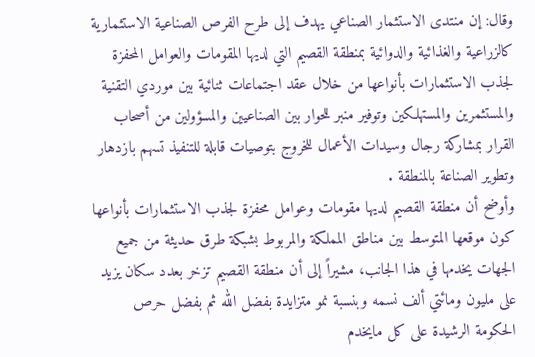وقال: إن منتدى الاستثمار الصناعي يهدف إلى طرح الفرص الصناعية الاستثمارية كالزراعية والغذائية والدوائية بمنطقة القصيم التي لديها المقومات والعوامل المحفزة لجذب الاستثمارات بأنواعها من خلال عقد اجتماعات ثنائية بين موردي التقنية والمستثمرين والمستهلكين وتوفير منبر للحوار بين الصناعيين والمسؤولين من أصحاب القرار بمشاركة رجال وسيدات الأعمال للخروج بتوصيات قابلة للتنفيذ تسهم بازدهار وتطوير الصناعة بالمنطقة .
وأوضح أن منطقة القصيم لديها مقومات وعوامل محفزة لجذب الاستثمارات بأنواعها كون موقعها المتوسط بين مناطق المملكة والمربوط بشبكة طرق حديثة من جميع الجهات يخدمها في هذا الجانب، مشيراً إلى أن منطقة القصيم تزخر بعدد سكان يزيد على مليون ومائتي ألف نسمه وبنسبة نمو متزايدة بفضل الله ثم بفضل حرص الحكومة الرشيدة على كل مايخدم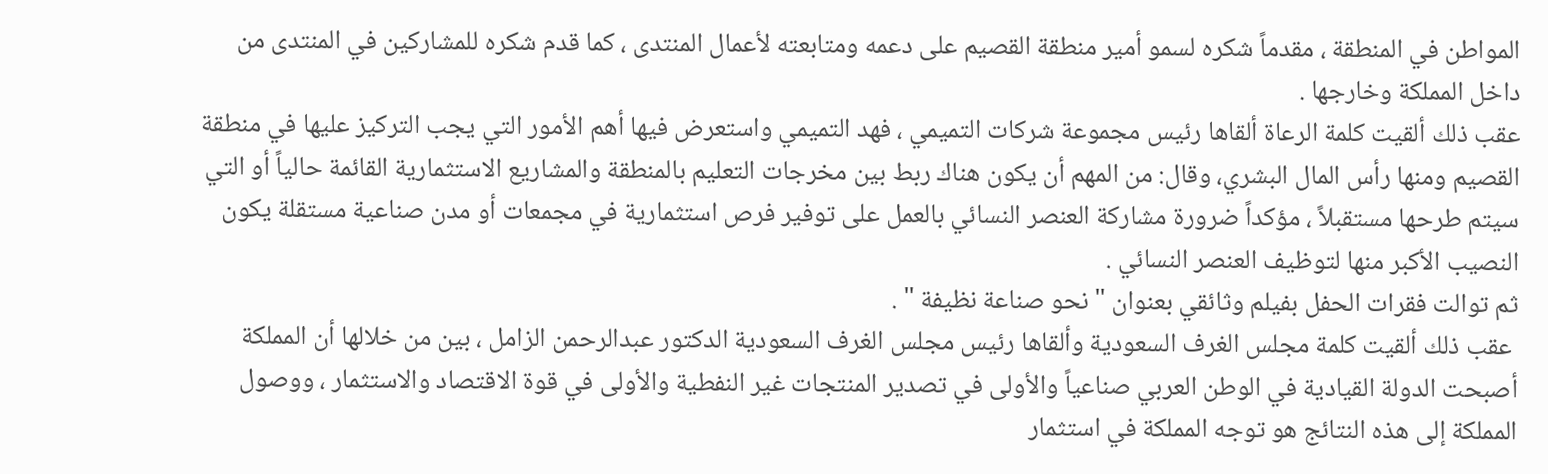المواطن في المنطقة ، مقدماً شكره لسمو أمير منطقة القصيم على دعمه ومتابعته لأعمال المنتدى ، كما قدم شكره للمشاركين في المنتدى من داخل المملكة وخارجها .
عقب ذلك ألقيت كلمة الرعاة ألقاها رئيس مجموعة شركات التميمي ، فهد التميمي واستعرض فيها أهم الأمور التي يجب التركيز عليها في منطقة القصيم ومنها رأس المال البشري، وقال: من المهم أن يكون هناك ربط بين مخرجات التعليم بالمنطقة والمشاريع الاستثمارية القائمة حالياً أو التي سيتم طرحها مستقبلاً ، مؤكداً ضرورة مشاركة العنصر النسائي بالعمل على توفير فرص استثمارية في مجمعات أو مدن صناعية مستقلة يكون النصيب الأكبر منها لتوظيف العنصر النسائي .
ثم توالت فقرات الحفل بفيلم وثائقي بعنوان " نحو صناعة نظيفة " .
 عقب ذلك ألقيت كلمة مجلس الغرف السعودية وألقاها رئيس مجلس الغرف السعودية الدكتور عبدالرحمن الزامل ، بين من خلالها أن المملكة أصبحت الدولة القيادية في الوطن العربي صناعياً والأولى في تصدير المنتجات غير النفطية والأولى في قوة الاقتصاد والاستثمار ، ووصول المملكة إلى هذه النتائج هو توجه المملكة في استثمار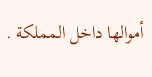أموالها داخل المملكة .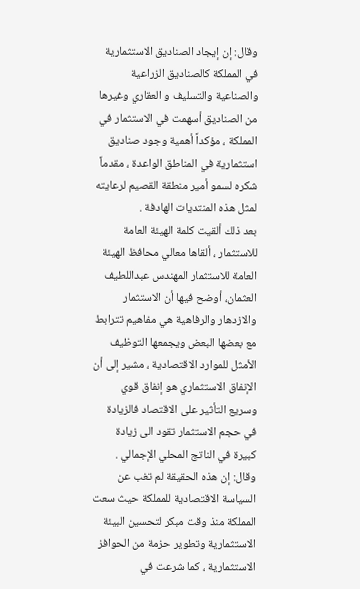وقال: إن إيجاد الصناديق الاستثمارية في المملكة كالصناديق الزراعية والصناعية والتسليف و العقاري وغيرها من الصناديق أسهمت في الاستثمار في المملكة ، مؤكداً أهمية وجود صناديق استثمارية في المناطق الواعدة ، مقدماً شكره لسمو أمير منطقة القصيم لرعايته لمثل هذه المنتديات الهادفة .
بعد ذلك ألقيت كلمة الهيئة العامة للاستثمار ، ألقاها معالي محافظ الهيئة العامة للاستثمار المهندس عبداللطيف العثمان، أوضح فيها أن الاستثمار والازدهار والرفاهية هي مفاهيم تترابط مع بعضها البعض ويجمعها التوظيف الأمثل للموارد الاقتصادية ، مشير إلى أن الإنفاق الاستثماري هو إنفاق قوي وسريع التأثير على الاقتصاد فالزيادة في حجم الاستثمار تقود الى زيادة كبيرة في الناتج المحلي الإجمالي .
وقال: إن هذه الحقيقة لم تغب عن السياسة الاقتصادية للمملكة حيث سعت المملكة منذ وقت مبكر لتحسين البيئة الاستثمارية وتطوير حزمة من الحوافز الاستثمارية ، كما شرعت في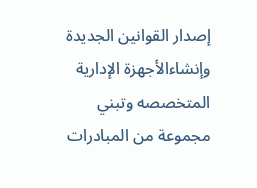إصدار القوانين الجديدة وإنشاءالأجهزة الإدارية المتخصصه وتبني مجموعة من المبادرات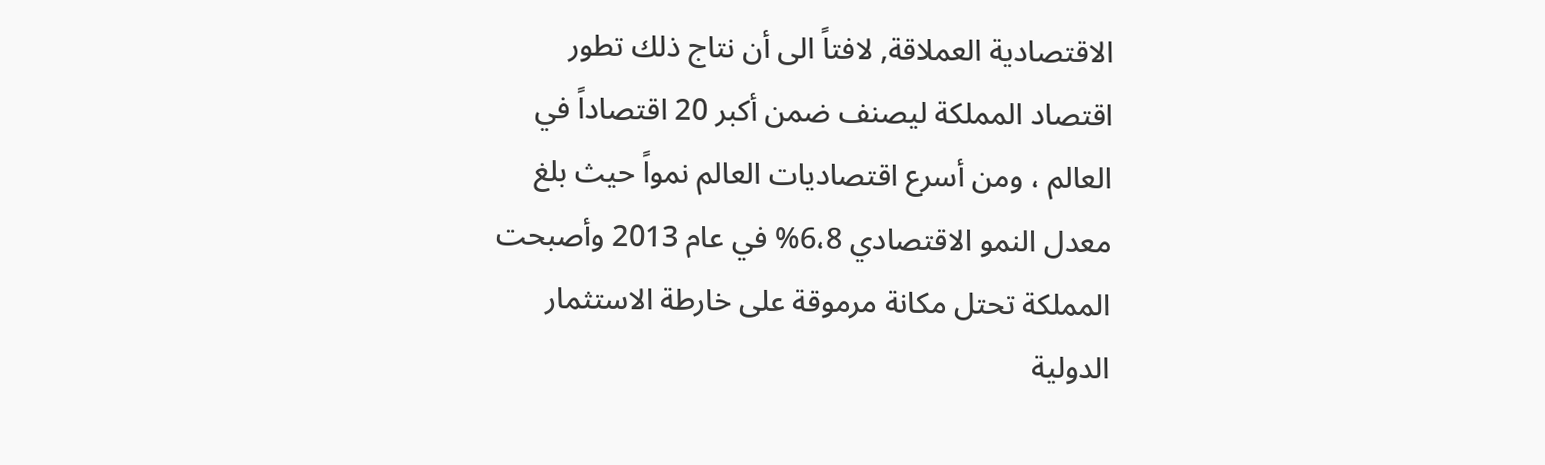الاقتصادية العملاقة, لافتاً الى أن نتاج ذلك تطور اقتصاد المملكة ليصنف ضمن أكبر 20 اقتصاداً في العالم ، ومن أسرع اقتصاديات العالم نمواً حيث بلغ معدل النمو الاقتصادي 6،8% في عام 2013 وأصبحت المملكة تحتل مكانة مرموقة على خارطة الاستثمار الدولية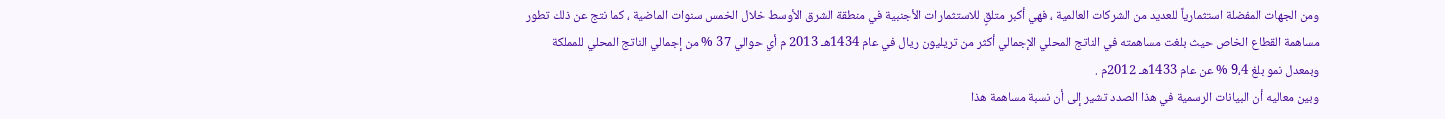ومن الجهات المفضلة استثمارياً للعديد من الشركات العالمية ، فهي أكبر متلقٍ للاستثمارات الأجنبية في منطقة الشرق الأوسط خلال الخمس سنوات الماضية ، كما نتج عن ذلك تطور مساهمة القطاع الخاص حيث بلغت مساهمته في الناتج المحلي الإجمالي أكثر من تريليون ريال في عام 1434هـ 2013 م أي حوالي 37 % من إجمالي الناتج المحلي للمملكة وبمعدل نمو بلغ 9،4 % عن عام 1433هـ 2012م .
وبين معاليه أن البيانات الرسمية في هذا الصدد تشير إلى أن نسبة مساهمة هذا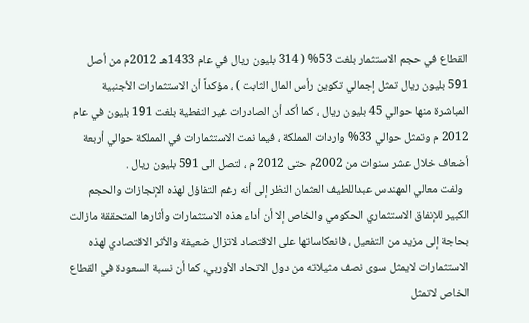القطاع في حجم الاستثمار بلغت 53% ( 314 بليون ريال في عام 1433هـ 2012م من أصل 591 بليون ريال تمثل إجمالي تكوين رأس المال الثابت ) ، مؤكداً أن الاستثمارات الأجنبية المباشرة منها حوالي 45 بليون ريال ، كما أكد أن الصادرات غير النفطية بلغت 191 بليون في عام 2012 م وتمثل حوالي 33% واردات المملكة ، فيما نمت الاستثمارات في المملكة حوالي أربعة أضعاف خلال عشر سنوات من 2002م حتى 2012 م ، لتصل الى 591 بليون ريال .
  ولفت معالي المهندس عبداللطيف العثمان النظر إلى أنه رغم التفاؤل لهذه الإنجازات والحجم الكبير للإنفاق الاستثماري الحكومي والخاص إلا أن أداء هذه الاستثمارات وأثارها المتحققة مازالت بحاجة إلى مزيد من التفعيل ، فانعكاساتها على الاقتصاد لاتزال ضعيفة والأثر الاقتصادي لهذه الاستثمارات لايمثل سوى نصف مثيلاته من دول الاتحاد الأوربي، كما أن نسبة السعودة في القطاع الخاص لاتمثل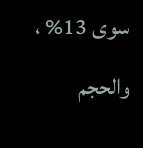سوى 13% ، والحجم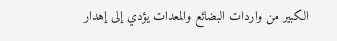الكبير من واردات البضائع والمعدات يؤدي إلى إهدار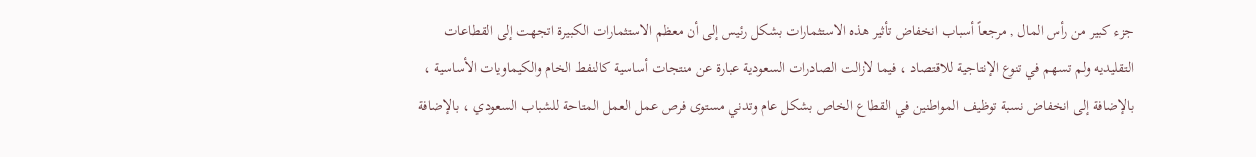جزء كبير من رأس المال , مرجعاً أسباب انخفاض تأثير هذه الاستثمارات بشكل رئيس إلى أن معظم الاستثمارات الكبيرة اتجهت إلى القطاعات التقليديه ولم تسهم في تنوع الإنتاجية للاقتصاد ، فيما لازالت الصادرات السعودية عبارة عن منتجات أساسية كالنفط الخام والكيماويات الأساسية ، بالإضافة إلى انخفاض نسبة توظيف المواطنين في القطاع الخاص بشكل عام وتدني مستوى فرص عمل العمل المتاحة للشباب السعودي ، بالإضافة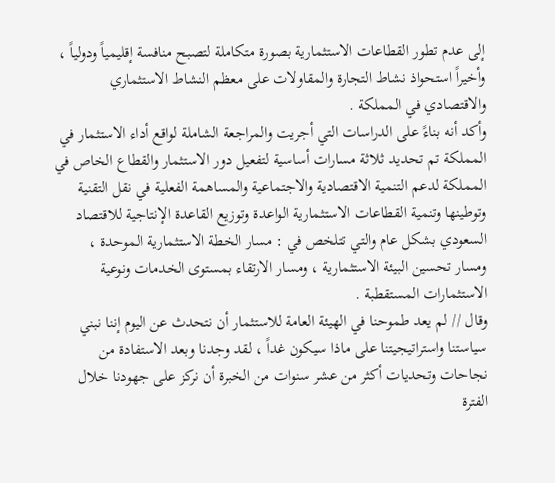إلى عدم تطور القطاعات الاستثمارية بصورة متكاملة لتصبح منافسة إقليمياً ودولياً ، وأخيراً استحواذ نشاط التجارة والمقاولات على معظم النشاط الاستثماري والاقتصادي في المملكة .
وأكد أنه بناءً على الدراسات التي أجريت والمراجعة الشاملة لواقع أداء الاستثمار في المملكة تم تحديد ثلاثة مسارات أساسية لتفعيل دور الاستثمار والقطاع الخاص في المملكة لدعم التنمية الاقتصادية والاجتماعية والمساهمة الفعلية في نقل التقنية وتوطينها وتنمية القطاعات الاستثمارية الواعدة وتوزيع القاعدة الإنتاجية للاقتصاد السعودي بشكل عام والتي تتلخص في : مسار الخطة الاستثمارية الموحدة ، ومسار تحسين البيئة الاستثمارية ، ومسار الارتقاء بمستوى الخدمات ونوعية الاستثمارات المستقطبة .
وقال // لم يعد طموحنا في الهيئة العامة للاستثمار أن نتحدث عن اليوم إننا نبني سياستنا واستراتيجيتنا على ماذا سيكون غداً ، لقد وجدنا وبعد الاستفادة من نجاحات وتحديات أكثر من عشر سنوات من الخبرة أن نركز على جهودنا خلال الفترة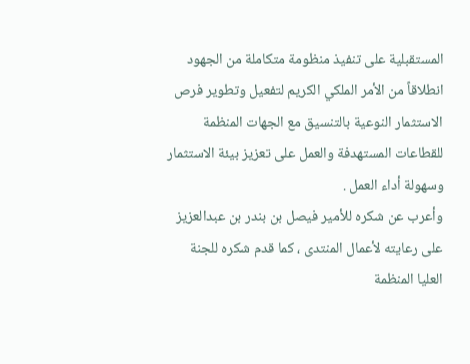المستقبلية على تنفيذ منظومة متكاملة من الجهود انطلاقاً من الأمر الملكي الكريم لتفعيل وتطوير فرص الاستثمار النوعية بالتنسيق مع الجهات المنظمة للقطاعات المستهدفة والعمل على تعزيز بيئة الاستثمار وسهولة أداء العمل .
وأعرب عن شكره للأمير فيصل بن بندر بن عبدالعزيز على رعايته لأعمال المنتدى ، كما قدم شكره للجنة العليا المنظمة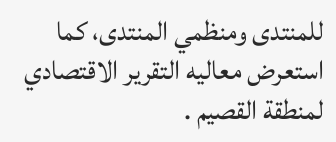للمنتدى ومنظمي المنتدى، كما استعرض معاليه التقرير الاقتصادي لمنطقة القصيم .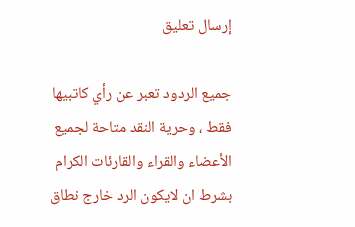إرسال تعليق

جميع الردود تعبر عن رأي كاتبيها فقط ، وحرية النقد متاحة لجميع الأعضاء والقراء والقارئات الكرام بشرط ان لايكون الرد خارج نطاق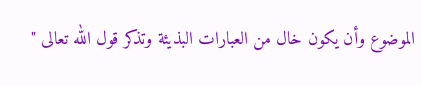الموضوع وأن يكون خال من العبارات البذيئة وتذكر قول الله تعالى "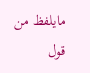مايلفظ من قول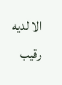الا لديه رقيب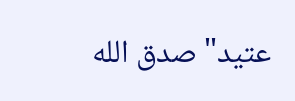عتيد" صدق الله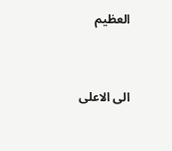العظيم



الى الاعلى